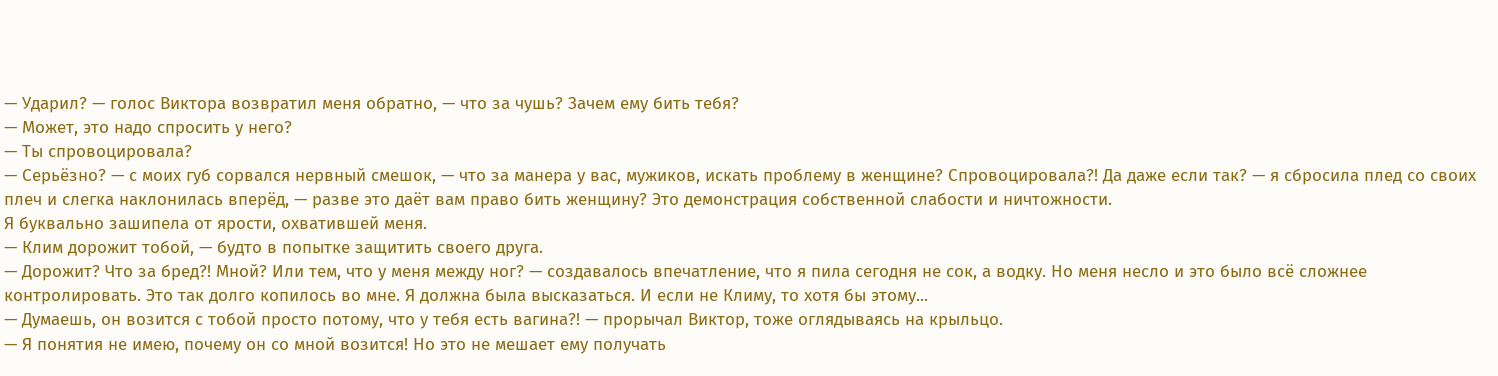— Ударил? — голос Виктора возвратил меня обратно, — что за чушь? Зачем ему бить тебя?
— Может, это надо спросить у него?
— Ты спровоцировала?
— Серьёзно? — с моих губ сорвался нервный смешок, — что за манера у вас, мужиков, искать проблему в женщине? Спровоцировала?! Да даже если так? — я сбросила плед со своих плеч и слегка наклонилась вперёд, — разве это даёт вам право бить женщину? Это демонстрация собственной слабости и ничтожности.
Я буквально зашипела от ярости, охватившей меня.
— Клим дорожит тобой, — будто в попытке защитить своего друга.
— Дорожит? Что за бред?! Мной? Или тем, что у меня между ног? — создавалось впечатление, что я пила сегодня не сок, а водку. Но меня несло и это было всё сложнее контролировать. Это так долго копилось во мне. Я должна была высказаться. И если не Климу, то хотя бы этому...
— Думаешь, он возится с тобой просто потому, что у тебя есть вагина?! — прорычал Виктор, тоже оглядываясь на крыльцо.
— Я понятия не имею, почему он со мной возится! Но это не мешает ему получать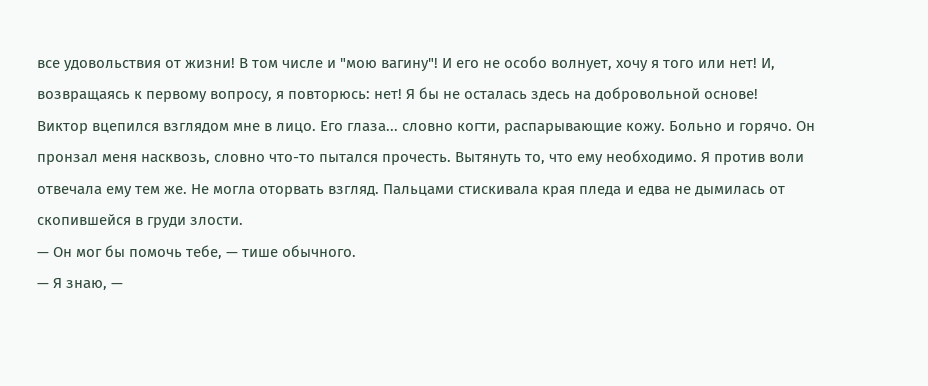все удовольствия от жизни! В том числе и "мою вагину"! И его не особо волнует, хочу я того или нет! И, возвращаясь к первому вопросу, я повторюсь: нет! Я бы не осталась здесь на добровольной основе!
Виктор вцепился взглядом мне в лицо. Его глаза... словно когти, распарывающие кожу. Больно и горячо. Он пронзал меня насквозь, словно что-то пытался прочесть. Вытянуть то, что ему необходимо. Я против воли отвечала ему тем же. Не могла оторвать взгляд. Пальцами стискивала края пледа и едва не дымилась от скопившейся в груди злости.
— Он мог бы помочь тебе, — тише обычного.
— Я знаю, —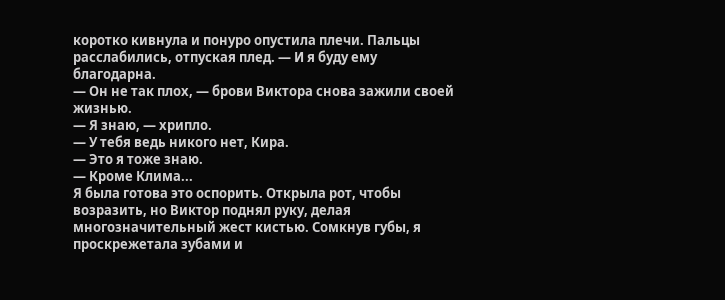коротко кивнула и понуро опустила плечи. Пальцы расслабились, отпуская плед. — И я буду ему благодарна.
— Он не так плох, — брови Виктора снова зажили своей жизнью.
— Я знаю, — хрипло.
— У тебя ведь никого нет, Кира.
— Это я тоже знаю.
— Кроме Клима...
Я была готова это оспорить. Открыла рот, чтобы возразить, но Виктор поднял руку, делая многозначительный жест кистью. Сомкнув губы, я проскрежетала зубами и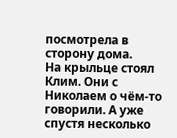посмотрела в сторону дома.
На крыльце стоял Клим. Они с Николаем о чём-то говорили. А уже спустя несколько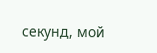секунд, мой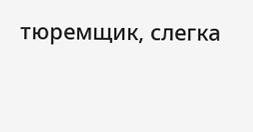тюремщик, слегка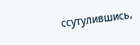ссутулившись,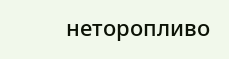неторопливо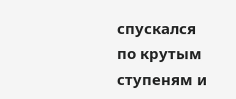спускался по крутым ступеням и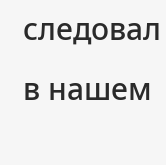следовал в нашем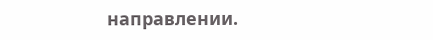направлении.